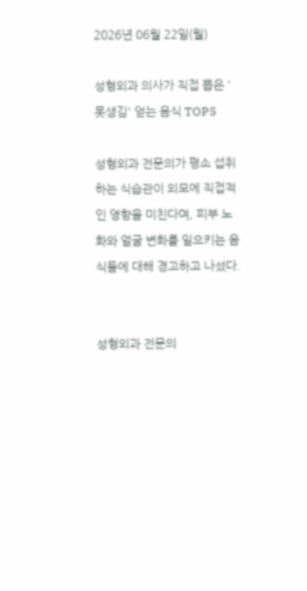2026년 06월 22일(월)

성형외과 의사가 직접 뽑은 '못생김' 얻는 음식 TOP5

성형외과 전문의가 평소 섭취하는 식습관이 외모에 직접적인 영향을 미친다며, 피부 노화와 얼굴 변화를 일으키는 음식들에 대해 경고하고 나섰다.


성형외과 전문의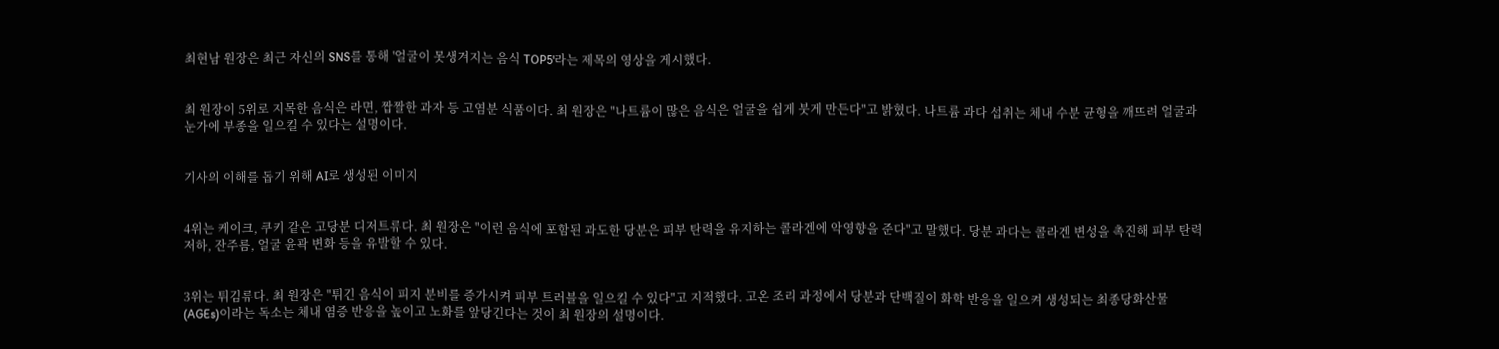최현남 원장은 최근 자신의 SNS를 통해 '얼굴이 못생겨지는 음식 TOP5'라는 제목의 영상을 게시했다.


최 원장이 5위로 지목한 음식은 라면, 짭짤한 과자 등 고염분 식품이다. 최 원장은 "나트륨이 많은 음식은 얼굴을 쉽게 붓게 만든다"고 밝혔다. 나트륨 과다 섭취는 체내 수분 균형을 깨뜨려 얼굴과 눈가에 부종을 일으킬 수 있다는 설명이다.


기사의 이해를 돕기 위해 AI로 생성된 이미지


4위는 케이크, 쿠키 같은 고당분 디저트류다. 최 원장은 "이런 음식에 포함된 과도한 당분은 피부 탄력을 유지하는 콜라겐에 악영향을 준다"고 말했다. 당분 과다는 콜라겐 변성을 촉진해 피부 탄력 저하, 잔주름, 얼굴 윤곽 변화 등을 유발할 수 있다.


3위는 튀김류다. 최 원장은 "튀긴 음식이 피지 분비를 증가시켜 피부 트러블을 일으킬 수 있다"고 지적했다. 고온 조리 과정에서 당분과 단백질이 화학 반응을 일으켜 생성되는 최종당화산물(AGEs)이라는 독소는 체내 염증 반응을 높이고 노화를 앞당긴다는 것이 최 원장의 설명이다.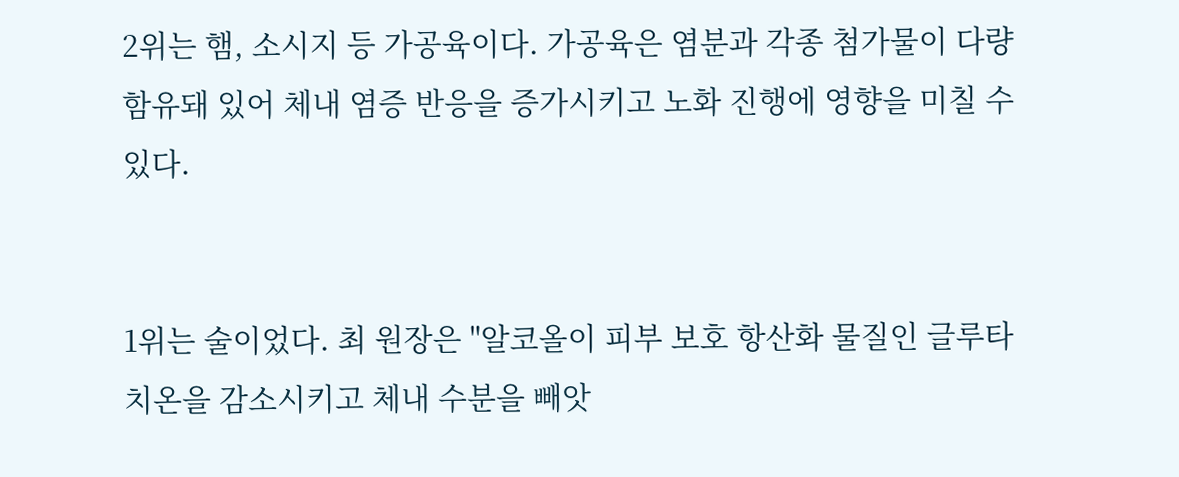2위는 햄, 소시지 등 가공육이다. 가공육은 염분과 각종 첨가물이 다량 함유돼 있어 체내 염증 반응을 증가시키고 노화 진행에 영향을 미칠 수 있다.


1위는 술이었다. 최 원장은 "알코올이 피부 보호 항산화 물질인 글루타치온을 감소시키고 체내 수분을 빼앗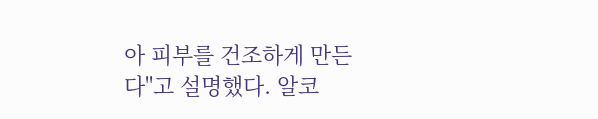아 피부를 건조하게 만든다"고 설명했다. 알코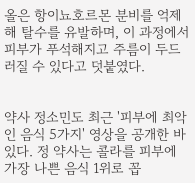올은 항이뇨호르몬 분비를 억제해 탈수를 유발하며, 이 과정에서 피부가 푸석해지고 주름이 두드러질 수 있다고 덧붙였다.


약사 정소민도 최근 '피부에 최악인 음식 5가지' 영상을 공개한 바 있다. 정 약사는 콜라를 피부에 가장 나쁜 음식 1위로 꼽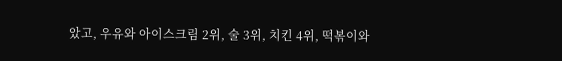았고, 우유와 아이스크림 2위, 술 3위, 치킨 4위, 떡볶이와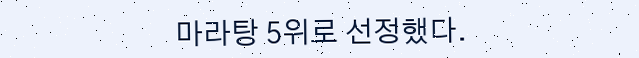마라탕 5위로 선정했다.